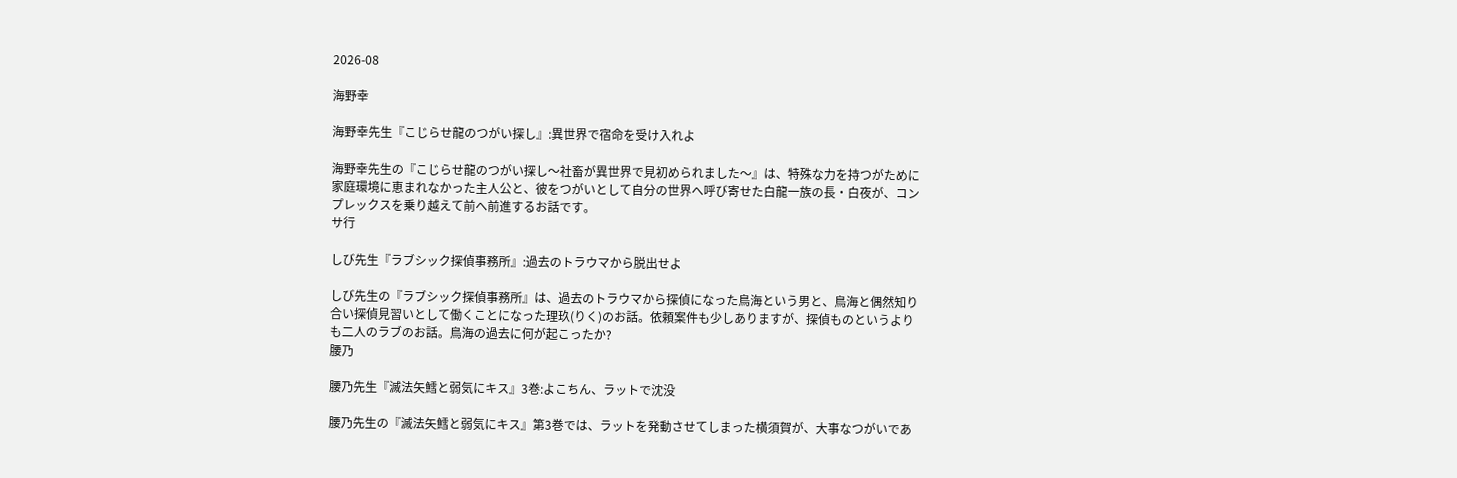2026-08

海野幸

海野幸先生『こじらせ龍のつがい探し』:異世界で宿命を受け入れよ

海野幸先生の『こじらせ龍のつがい探し〜社畜が異世界で見初められました〜』は、特殊な力を持つがために家庭環境に恵まれなかった主人公と、彼をつがいとして自分の世界へ呼び寄せた白龍一族の長・白夜が、コンプレックスを乗り越えて前へ前進するお話です。
サ行

しび先生『ラブシック探偵事務所』:過去のトラウマから脱出せよ

しび先生の『ラブシック探偵事務所』は、過去のトラウマから探偵になった鳥海という男と、鳥海と偶然知り合い探偵見習いとして働くことになった理玖(りく)のお話。依頼案件も少しありますが、探偵ものというよりも二人のラブのお話。鳥海の過去に何が起こったか?
腰乃

腰乃先生『滅法矢鱈と弱気にキス』3巻:よこちん、ラットで沈没

腰乃先生の『滅法矢鱈と弱気にキス』第3巻では、ラットを発動させてしまった横須賀が、大事なつがいであ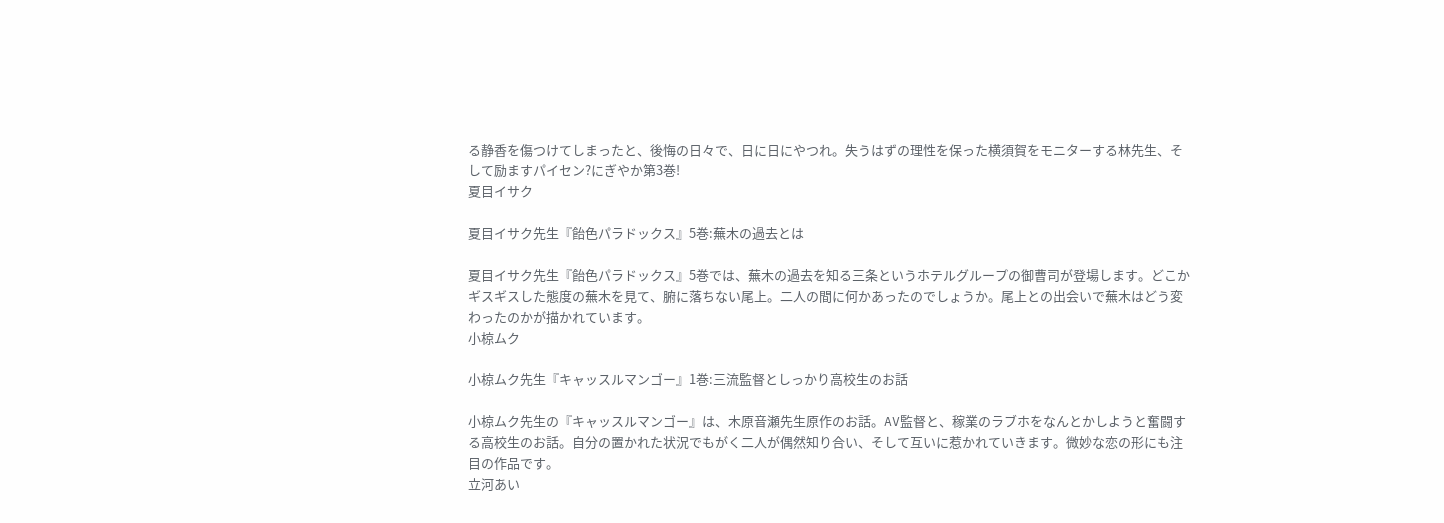る静香を傷つけてしまったと、後悔の日々で、日に日にやつれ。失うはずの理性を保った横須賀をモニターする林先生、そして励ますパイセン?にぎやか第3巻!
夏目イサク

夏目イサク先生『飴色パラドックス』5巻:蕪木の過去とは

夏目イサク先生『飴色パラドックス』5巻では、蕪木の過去を知る三条というホテルグループの御曹司が登場します。どこかギスギスした態度の蕪木を見て、腑に落ちない尾上。二人の間に何かあったのでしょうか。尾上との出会いで蕪木はどう変わったのかが描かれています。
小椋ムク

小椋ムク先生『キャッスルマンゴー』1巻:三流監督としっかり高校生のお話

小椋ムク先生の『キャッスルマンゴー』は、木原音瀬先生原作のお話。AV監督と、稼業のラブホをなんとかしようと奮闘する高校生のお話。自分の置かれた状況でもがく二人が偶然知り合い、そして互いに惹かれていきます。微妙な恋の形にも注目の作品です。
立河あい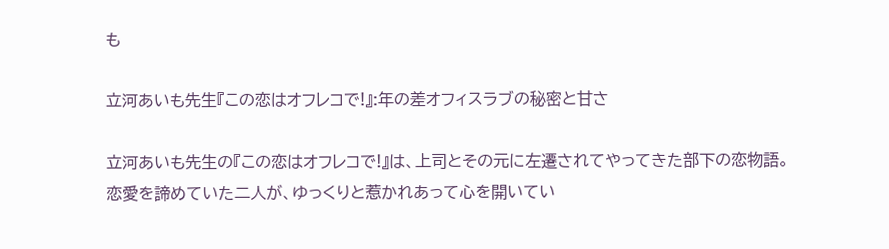も

立河あいも先生『この恋はオフレコで!』:年の差オフィスラブの秘密と甘さ

立河あいも先生の『この恋はオフレコで!』は、上司とその元に左遷されてやってきた部下の恋物語。恋愛を諦めていた二人が、ゆっくりと惹かれあって心を開いてい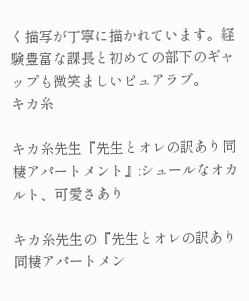く描写が丁寧に描かれています。経験豊富な課長と初めての部下のギャップも微笑ましいピュアラブ。
キカ糸

キカ糸先生『先生とオレの訳あり同棲アパートメント』:シュールなオカルト、可愛さあり

キカ糸先生の『先生とオレの訳あり同棲アパートメン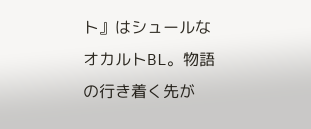ト』はシュールなオカルトBL。物語の行き着く先が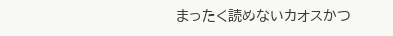まったく読めないカオスかつ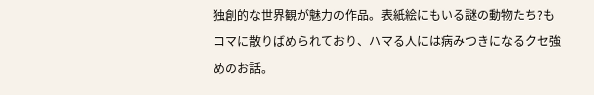独創的な世界観が魅力の作品。表紙絵にもいる謎の動物たち?もコマに散りばめられており、ハマる人には病みつきになるクセ強めのお話。